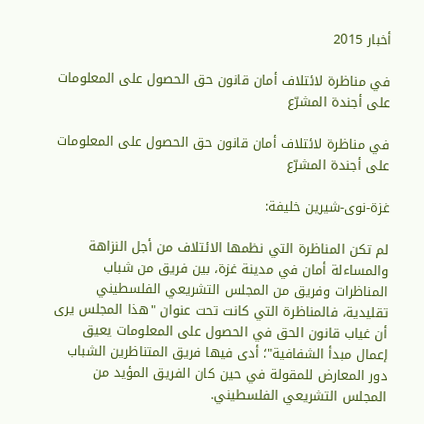أخبار 2015

في مناظرة لائتلاف أمان قانون حق الحصول على المعلومات على أجندة المشرّع

في مناظرة لائتلاف أمان قانون حق الحصول على المعلومات على أجندة المشرّع

غزة-نوى-شيرين خليفة:

لم تكن المناظرة التي نظمها الائتلاف من أجل النزاهة والمساءلة أمان في مدينة غزة، بين فريق من شباب المناظرات وفريق من المجلس التشريعي الفلسطيني تقليدية، فالمناظرة التي كانت تحت عنوان "هذا المجلس يرى أن غياب قانون الحق في الحصول على المعلومات يعيق إعمال مبدأ الشفافية"؛ أدى فيها فريق المتناظرين الشباب دور المعارض للمقولة في حين كان الفريق المؤيد من المجلس التشريعي الفلسطيني.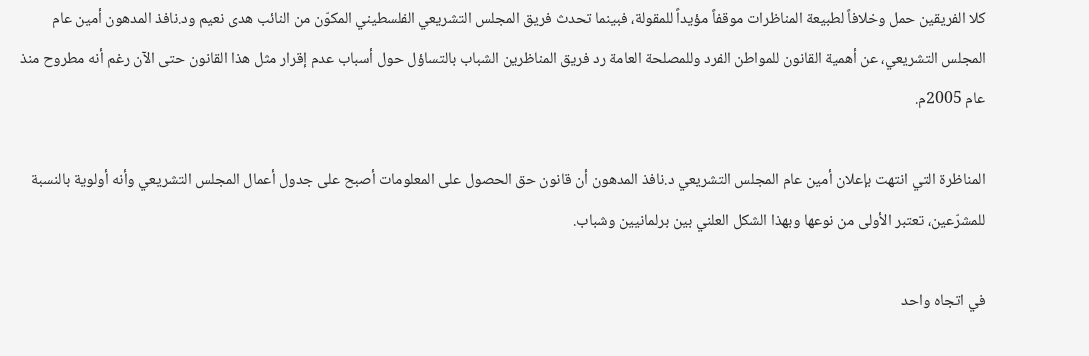كلا الفريقين حمل وخلافاً لطبيعة المناظرات موقفاً مؤيداً للمقولة، فبينما تحدث فريق المجلس التشريعي الفلسطيني المكوّن من النائب هدى نعيم ود.نافذ المدهون أمين عام المجلس التشريعي، عن أهمية القانون للمواطن الفرد وللمصلحة العامة رد فريق المناظرين الشباب بالتساؤل حول أسباب عدم إقرار مثل هذا القانون حتى الآن رغم أنه مطروح منذ عام 2005م.

المناظرة التي انتهت بإعلان أمين عام المجلس التشريعي د.نافذ المدهون أن قانون حق الحصول على المعلومات أصبح على جدول أعمال المجلس التشريعي وأنه أولوية بالنسبة للمشرّعين، تعتبر الأولى من نوعها وبهذا الشكل العلني بين برلمانيين وشباب.

في اتجاه واحد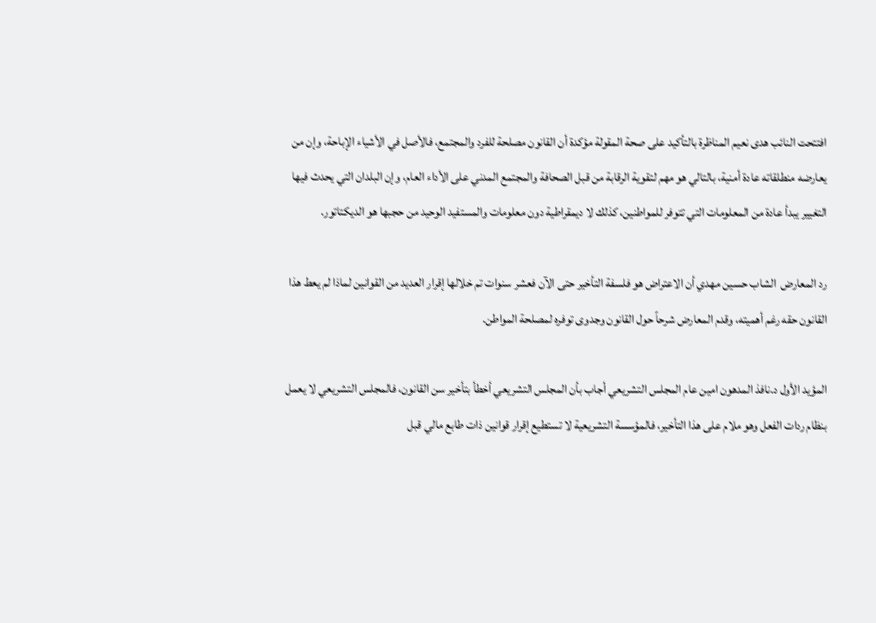افتتحت النائب هدى نعيم المناظرة بالتأكيد على صحة المقولة مؤكدة أن القانون مصلحة للفرد والمجتمع، فالأصل في الأشياء الإباحة، وإن من يعارضه منطلقاته عادة أمنية، بالتالي هو مهم لتقوية الرقابة من قبل الصحافة والمجتمع المدني على الأداء العام، وإن البلدان التي يحدث فيها التغيير يبدأ عادة من المعلومات التي تتوفر للمواطنين، كذلك لا ديمقراطية دون معلومات والمستفيد الوحيد من حجبها هو الديكتاتور.

رد المعارض  الشاب حسين مهدي أن الاعتراض هو فلسفة التأخير حتى الآن فعشر سنوات تم خلالها إقرار العديد من القوانين لماذا لم يعط هذا القانون حقه رغم أهميته، وقدم المعارض شرحاً حول القانون وجدوى توفره لمصلحة المواطن.

المؤيد الأول د.نافذ المدهون امين عام المجلس التشريعي أجاب بأن المجلس التشريعي أخطأ بتأخير سن القانون، فالمجلس التشريعي لا يعمل بنظام ردات الفعل وهو ملام على هذا التأخير، فالمؤسسة التشريعية لا تستطيع إقرار قوانين ذات طابع مالي قبل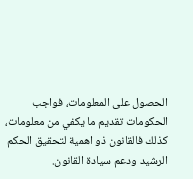الحصول على المعلومات، فواجب الحكومات تقديم ما يكفي من معلومات، كذلك فالقانون ذو اهمية لتحقيق الحكم الرشيد ودعم سيادة القانون.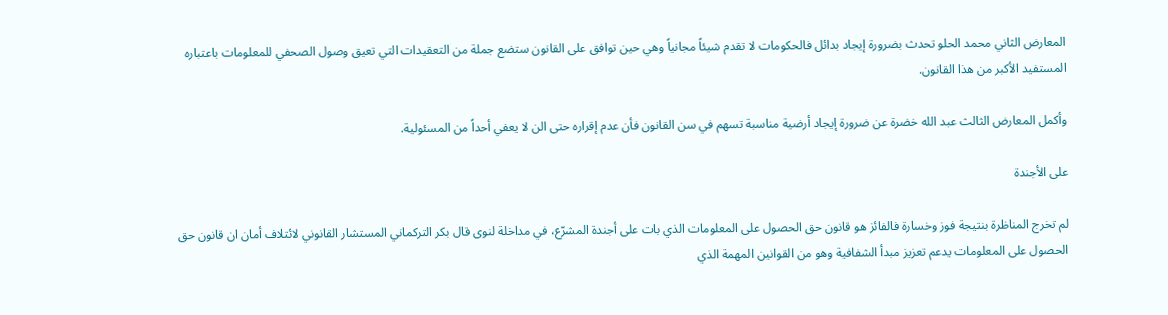المعارض الثاني محمد الحلو تحدث بضرورة إيجاد بدائل فالحكومات لا تقدم شيئاً مجانياً وهي حين توافق على القانون ستضع جملة من التعقيدات التي تعيق وصول الصحفي للمعلومات باعتباره المستفيد الأكبر من هذا القانون.

وأكمل المعارض الثالث عبد الله خضرة عن ضرورة إيجاد أرضية مناسبة تسهم في سن القانون فأن عدم إقراره حتى الن لا يعفي أحداً من المسئولية.

على الأجندة

لم تخرج المناظرة بنتيجة فوز وخسارة فالفائز هو قانون حق الحصول على المعلومات الذي بات على أجندة المشرّع، في مداخلة لنوى قال بكر التركماني المستشار القانوني لائتلاف أمان ان قانون حق الحصول على المعلومات يدعم تعزيز مبدأ الشفافية وهو من القوانين المهمة الذي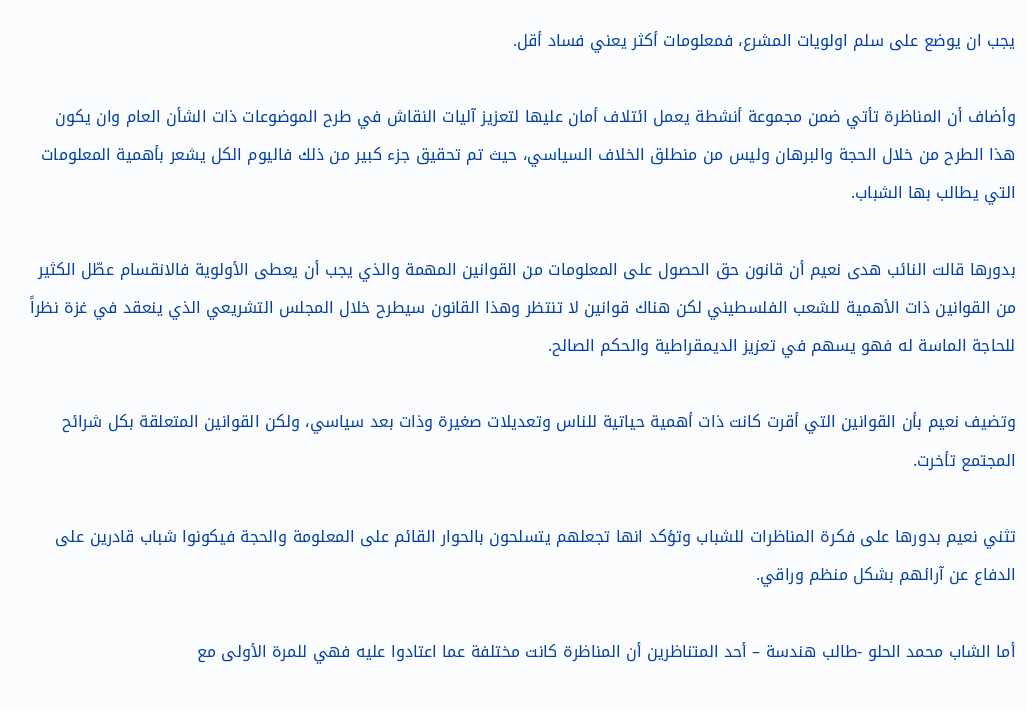يجب ان يوضع على سلم اولويات المشرع، فمعلومات أكثر يعني فساد أقل.

وأضاف أن المناظرة تأتي ضمن مجموعة أنشطة يعمل ائتلاف أمان عليها لتعزيز آليات النقاش في طرح الموضوعات ذات الشأن العام وان يكون هذا الطرح من خلال الحجة والبرهان وليس من منطلق الخلاف السياسي، حيث تم تحقيق جزء كبير من ذلك فاليوم الكل يشعر بأهمية المعلومات التي يطالب بها الشباب.

بدورها قالت النائب هدى نعيم أن قانون حق الحصول على المعلومات من القوانين المهمة والذي يجب أن يعطى الأولوية فالانقسام عطّل الكثير من القوانين ذات الأهمية للشعب الفلسطيني لكن هناك قوانين لا تنتظر وهذا القانون سيطرح خلال المجلس التشريعي الذي ينعقد في غزة نظراً للحاجة الماسة له فهو يسهم في تعزيز الديمقراطية والحكم الصالح.

وتضيف نعيم بأن القوانين التي أقرت كانت ذات أهمية حياتية للناس وتعديلات صغيرة وذات بعد سياسي، ولكن القوانين المتعلقة بكل شرائح المجتمع تأخرت.

تثني نعيم بدورها على فكرة المناظرات للشباب وتؤكد انها تجعلهم يتسلحون بالحوار القائم على المعلومة والحجة فيكونوا شباب قادرين على الدفاع عن آرائهم بشكل منظم وراقي.

أما الشاب محمد الحلو -طالب هندسة – أحد المتناظرين أن المناظرة كانت مختلفة عما اعتادوا عليه فهي للمرة الأولى مع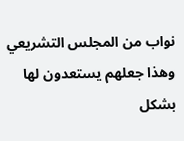نواب من المجلس التشريعي وهذا جعلهم يستعدون لها بشكل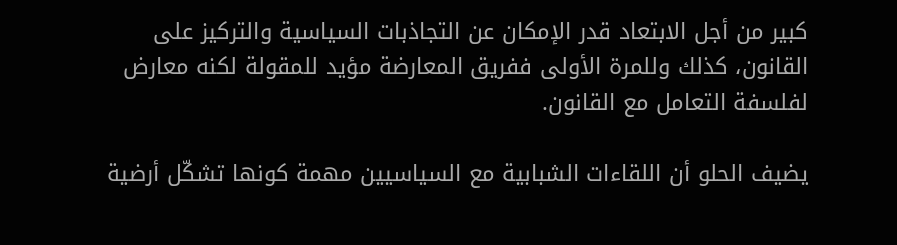كبير من أجل الابتعاد قدر الإمكان عن التجاذبات السياسية والتركيز على القانون، كذلك وللمرة الأولى ففريق المعارضة مؤيد للمقولة لكنه معارض لفلسفة التعامل مع القانون.

يضيف الحلو أن اللقاءات الشبابية مع السياسيين مهمة كونها تشكّل أرضية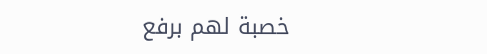خصبة لهم برفع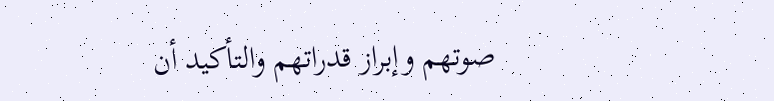صوتهم وإبراز قدراتهم والتأكيد أن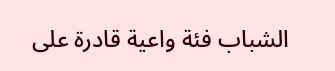الشباب فئة واعية قادرة على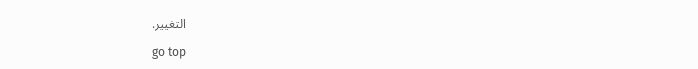التغيير.

go top